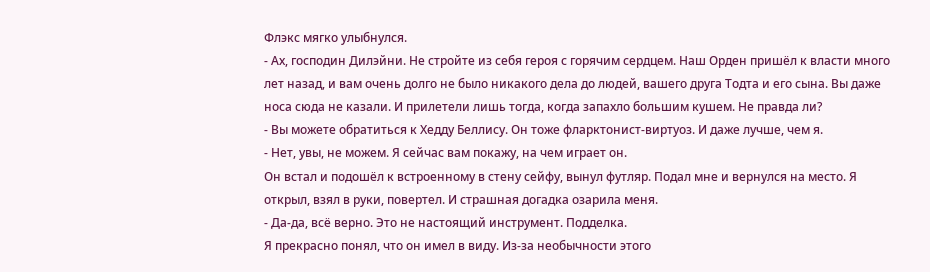Флэкс мягко улыбнулся.
- Ах, господин Дилэйни. Не стройте из себя героя с горячим сердцем. Наш Орден пришёл к власти много лет назад, и вам очень долго не было никакого дела до людей, вашего друга Тодта и его сына. Вы даже носа сюда не казали. И прилетели лишь тогда, когда запахло большим кушем. Не правда ли?
- Вы можете обратиться к Хедду Беллису. Он тоже фларктонист-виртуоз. И даже лучше, чем я.
- Нет, увы, не можем. Я сейчас вам покажу, на чем играет он.
Он встал и подошёл к встроенному в стену сейфу, вынул футляр. Подал мне и вернулся на место. Я открыл, взял в руки, повертел. И страшная догадка озарила меня.
- Да-да, всё верно. Это не настоящий инструмент. Подделка.
Я прекрасно понял, что он имел в виду. Из-за необычности этого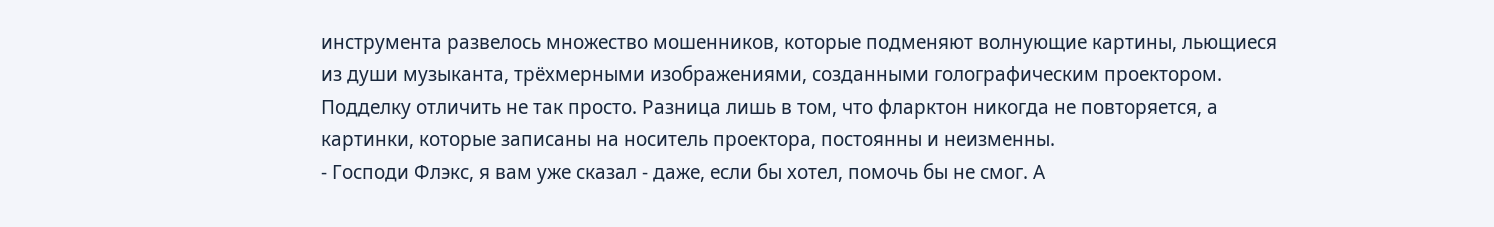инструмента развелось множество мошенников, которые подменяют волнующие картины, льющиеся из души музыканта, трёхмерными изображениями, созданными голографическим проектором. Подделку отличить не так просто. Разница лишь в том, что фларктон никогда не повторяется, а картинки, которые записаны на носитель проектора, постоянны и неизменны.
- Господи Флэкс, я вам уже сказал - даже, если бы хотел, помочь бы не смог. А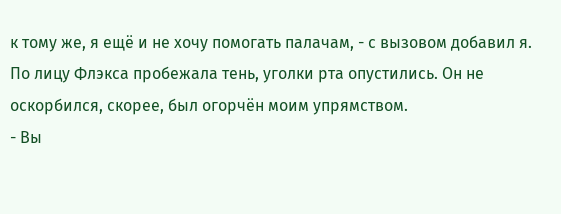к тому же, я ещё и не хочу помогать палачам, - с вызовом добавил я.
По лицу Флэкса пробежала тень, уголки рта опустились. Он не оскорбился, скорее, был огорчён моим упрямством.
- Вы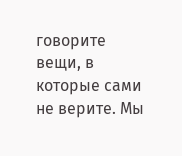говорите вещи, в которые сами не верите. Мы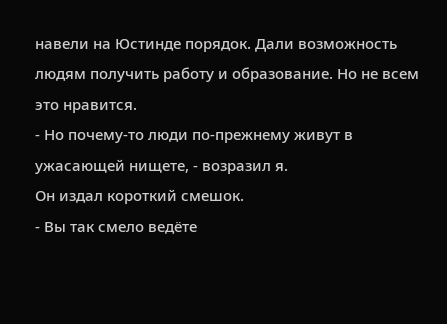навели на Юстинде порядок. Дали возможность людям получить работу и образование. Но не всем это нравится.
- Но почему-то люди по-прежнему живут в ужасающей нищете, - возразил я.
Он издал короткий смешок.
- Вы так смело ведёте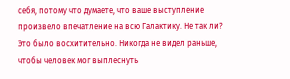себя, потому что думаете, что ваше выступление произвело впечатление на всю Галактику. Не так ли? Это было восхитительно. Никогда не видел раньше, чтобы человек мог выплеснуть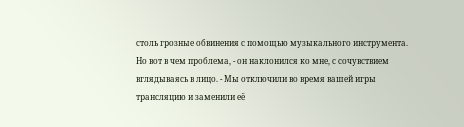столь грозные обвинения с помощью музыкального инструмента. Но вот в чем проблема, - он наклонился ко мне, с сочувствием вглядываясь в лицо. - Мы отключили во время вашей игры трансляцию и заменили её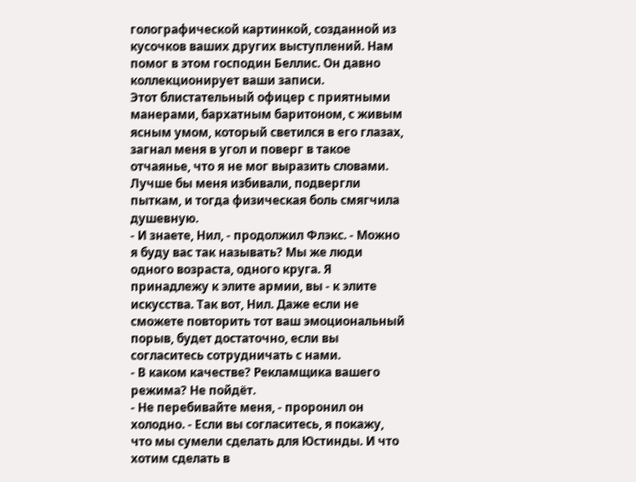голографической картинкой, созданной из кусочков ваших других выступлений. Нам помог в этом господин Беллис. Он давно коллекционирует ваши записи.
Этот блистательный офицер с приятными манерами, бархатным баритоном, с живым ясным умом, который светился в его глазах, загнал меня в угол и поверг в такое отчаянье, что я не мог выразить словами. Лучше бы меня избивали, подвергли пыткам, и тогда физическая боль смягчила душевную.
- И знаете, Нил, - продолжил Флэкс. - Можно я буду вас так называть? Мы же люди одного возраста, одного круга. Я принадлежу к элите армии, вы - к элите искусства. Так вот, Нил. Даже если не сможете повторить тот ваш эмоциональный порыв, будет достаточно, если вы согласитесь сотрудничать с нами.
- В каком качестве? Рекламщика вашего режима? Не пойдёт.
- Не перебивайте меня, - проронил он холодно. - Если вы согласитесь, я покажу, что мы сумели сделать для Юстинды. И что хотим сделать в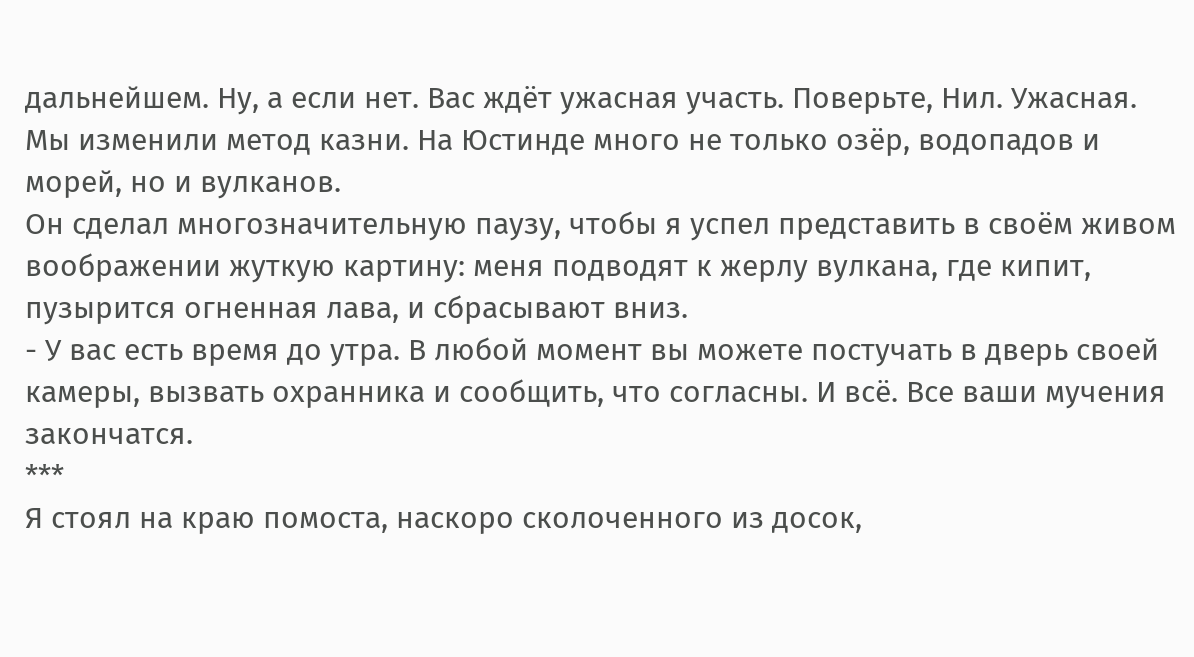дальнейшем. Ну, а если нет. Вас ждёт ужасная участь. Поверьте, Нил. Ужасная. Мы изменили метод казни. На Юстинде много не только озёр, водопадов и морей, но и вулканов.
Он сделал многозначительную паузу, чтобы я успел представить в своём живом воображении жуткую картину: меня подводят к жерлу вулкана, где кипит, пузырится огненная лава, и сбрасывают вниз.
- У вас есть время до утра. В любой момент вы можете постучать в дверь своей камеры, вызвать охранника и сообщить, что согласны. И всё. Все ваши мучения закончатся.
***
Я стоял на краю помоста, наскоро сколоченного из досок,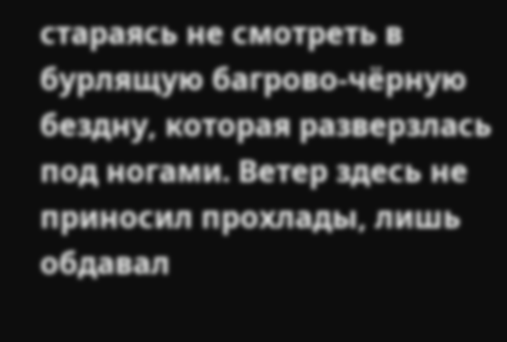стараясь не смотреть в бурлящую багрово-чёрную бездну, которая разверзлась под ногами. Ветер здесь не приносил прохлады, лишь обдавал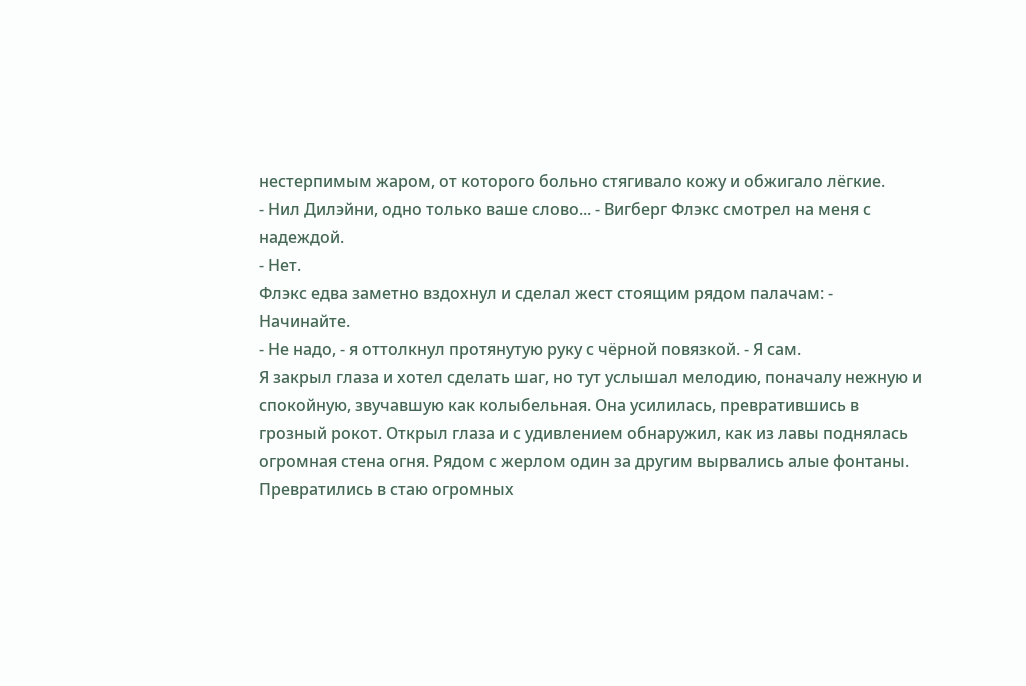нестерпимым жаром, от которого больно стягивало кожу и обжигало лёгкие.
- Нил Дилэйни, одно только ваше слово... - Вигберг Флэкс смотрел на меня с надеждой.
- Нет.
Флэкс едва заметно вздохнул и сделал жест стоящим рядом палачам: - Начинайте.
- Не надо, - я оттолкнул протянутую руку с чёрной повязкой. - Я сам.
Я закрыл глаза и хотел сделать шаг, но тут услышал мелодию, поначалу нежную и спокойную, звучавшую как колыбельная. Она усилилась, превратившись в грозный рокот. Открыл глаза и с удивлением обнаружил, как из лавы поднялась огромная стена огня. Рядом с жерлом один за другим вырвались алые фонтаны. Превратились в стаю огромных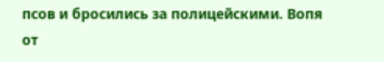псов и бросились за полицейскими. Вопя от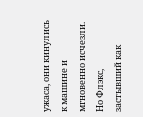ужаса, они кинулись к машине и мгновенно исчезли.
Но Флэкс, застывший как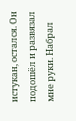истукан, остался. Он подошёл и развязал мне руки. Набрал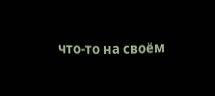что-то на своём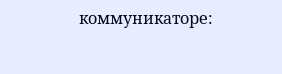коммуникаторе: